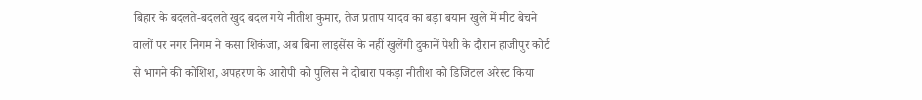बिहार के बदलते-बदलते खुद बदल गये नीतीश कुमार, तेज प्रताप यादव का बड़ा बयान खुले में मीट बेचने वालों पर नगर निगम ने कसा शिकंजा, अब बिना लाइसेंस के नहीं खुलेंगी दुकानें पेशी के दौरान हाजीपुर कोर्ट से भागने की कोशिश, अपहरण के आरोपी को पुलिस ने दोबारा पकड़ा नीतीश को डिजिटल अरेस्ट किया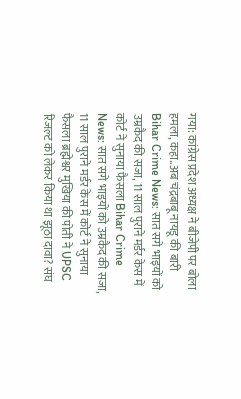गया: कांग्रेस प्रदेश अध्यक्ष ने बीजेपी पर बोला हमला, कहा..अब चंद्रबाबू नायडू की बारी Bihar Crime News: सात सगे भाइयों को उम्रकैद की सजा, 11 साल पुराने मर्डर केस में कोर्ट ने सुनाया फैसला Bihar Crime News: सात सगे भाइयों को उम्रकैद की सजा, 11 साल पुराने मर्डर केस में कोर्ट ने सुनाया फैसला ब्रह्मेश्वर मुखिया की पोती ने UPSC रिजल्ट को लेकर किया था झूठा दावा? संघ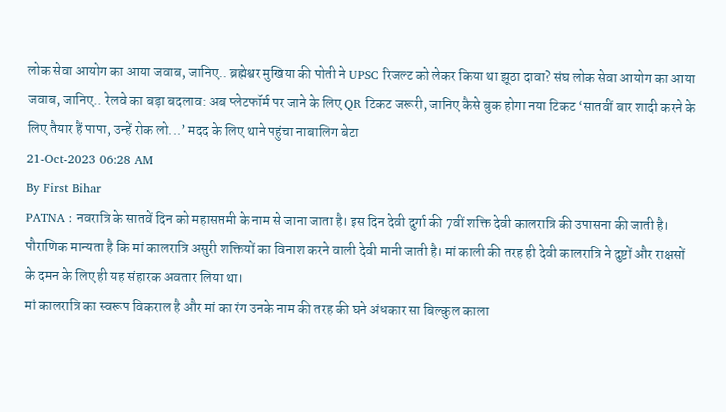लोक सेवा आयोग का आया जवाब, जानिए.. ब्रह्मेश्वर मुखिया की पोती ने UPSC रिजल्ट को लेकर किया था झूठा दावा? संघ लोक सेवा आयोग का आया जवाब, जानिए.. रेलवे का बड़ा बदलाव: अब प्लेटफॉर्म पर जाने के लिए QR टिकट जरूरी, जानिए कैसे बुक होगा नया टिकट ‘सातवीं बार शादी करने के लिए तैयार हैं पापा, उन्हें रोक लो...’ मदद के लिए थाने पहुंचा नाबालिग बेटा
21-Oct-2023 06:28 AM
By First Bihar
PATNA : नवरात्रि के सातवें दिन को महासप्तमी के नाम से जाना जाता है। इस दिन देवी दुर्गा की 7वीं शक्ति देवी कालरात्रि की उपासना की जाती है। पौराणिक मान्यता है कि मां कालरात्रि असुरी शक्तियों का विनाश करने वाली देवी मानी जाती है। मां काली की तरह ही देवी कालरात्रि ने दुष्टों और राक्षसों के दमन के लिए ही यह संहारक अवतार लिया था।
मां कालरात्रि का स्वरूप विकराल है और मां का रंग उनके नाम की तरह की घने अंधकार सा बिल्कुल काला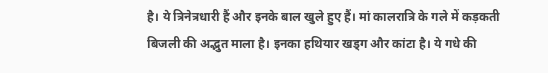है। ये त्रिनेत्रधारी हैं और इनके बाल खुले हुए हैं। मां कालरात्रि के गले में कड़कती बिजली की अद्भुत माला है। इनका हथियार खड्ग और कांटा है। ये गधे की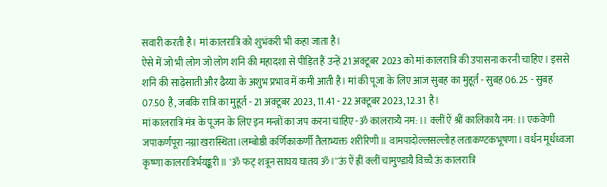सवारी करती है। मां कालरात्रि को शुभंकरी भी कहा जाता है।
ऐसे में जो भी लोग जो लोग शनि की महादशा से पीड़ित हैं उन्हें 21 अक्टूबर 2023 को मां कालरात्रि की उपासना करनी चाहिए। इससे शनि की साढ़ेसाती और ढैय्या के अशुभ प्रभाव में कमी आती है। मां की पूजा के लिए आज सुबह का मुहूर्त - सुबह 06.25 - सुबह 07.50 है, जबकि रात्रि का मुहूर्त - 21 अक्टूबर 2023, 11.41 - 22 अक्टूबर 2023, 12.31 है।
मां कालरात्रि मंत्र के पूजन के लिए इन मन्त्रों का जप करना चाहिए -ॐ कालरात्र्यै नम: ।। क्लीं ऐं श्रीं कालिकायै नम: ।। एकवेणी जपाकर्णपूरा नग्ना खरास्थिता।लम्बोष्ठी कर्णिकाकर्णी तैलाभ्यक्त शरीरिणी॥ वामपादोल्लसल्लोह लताकण्टकभूषणा। वर्धन मूर्धध्वजा कृष्णा कालरात्रिर्भयङ्करी॥ 'ॐ फट् शत्रून साघय घातय ॐ।''ऊं ऐं ह्रीं क्लीं चामुण्डायै विच्चै ऊं कालरात्रि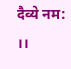दैव्ये नम: ।।